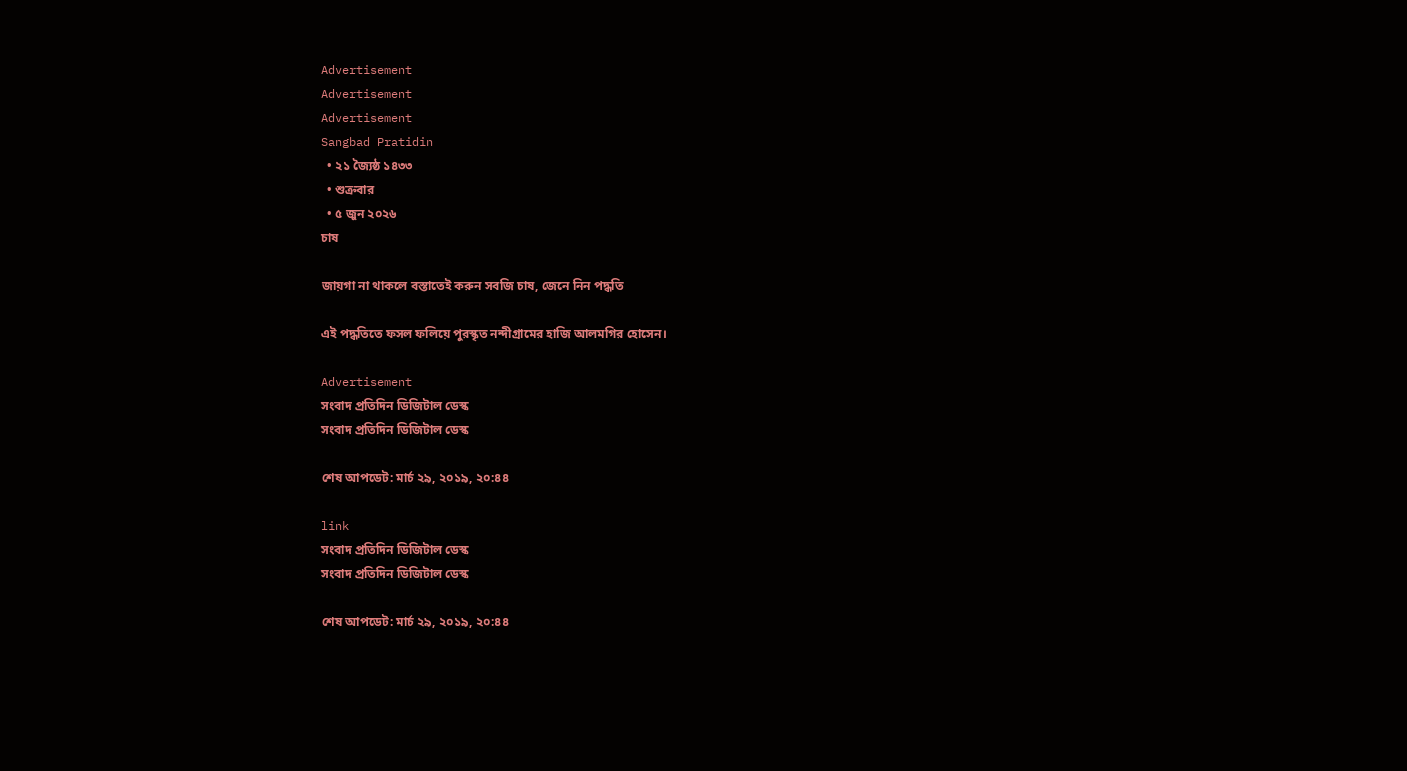Advertisement
Advertisement
Advertisement
Sangbad Pratidin
  • ২১ জ্যৈষ্ঠ ১৪৩৩
  • শুক্রবার
  • ৫ জুন ২০২৬
চাষ

জায়গা না থাকলে বস্তাতেই করুন সবজি চাষ, জেনে নিন পদ্ধতি

এই পদ্ধতিতে ফসল ফলিয়ে পুরস্কৃত নন্দীগ্রামের হাজি আলমগির হোসেন।

Advertisement
সংবাদ প্রতিদিন ডিজিটাল ডেস্ক
সংবাদ প্রতিদিন ডিজিটাল ডেস্ক

শেষ আপডেট: মার্চ ২৯, ২০১৯, ২০:৪৪

link
সংবাদ প্রতিদিন ডিজিটাল ডেস্ক
সংবাদ প্রতিদিন ডিজিটাল ডেস্ক

শেষ আপডেট: মার্চ ২৯, ২০১৯, ২০:৪৪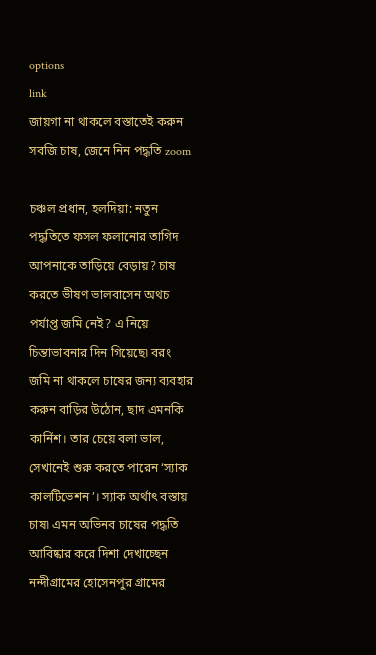options
link
জায়গা না থাকলে বস্তাতেই করুন সবজি চাষ, জেনে নিন পদ্ধতি zoom

চঞ্চল প্রধান, হলদিয়া: নতুন পদ্ধতিতে ফসল ফলানোর তাগিদ আপনাকে তাড়িয়ে বেড়ায়? চাষ করতে ভীষণ ভালবাসেন অথচ পর্যাপ্ত জমি নেই? এ নিয়ে চিন্তাভাবনার দিন গিয়েছে৷ বরং জমি না থাকলে চাষের জন্য ব্যবহার করুন বাড়ির উঠোন, ছাদ এমনকি কার্নিশ। তার চেয়ে বলা ভাল, সেখানেই শুরু করতে পারেন ‘স্যাক কালটিভেশন’। স্যাক অর্থাৎ‍ বস্তায় চাষ৷ এমন অভিনব চাষের পদ্ধতি আবিষ্কার করে দিশা দেখাচ্ছেন নন্দীগ্রামের হোসেনপুর গ্রামের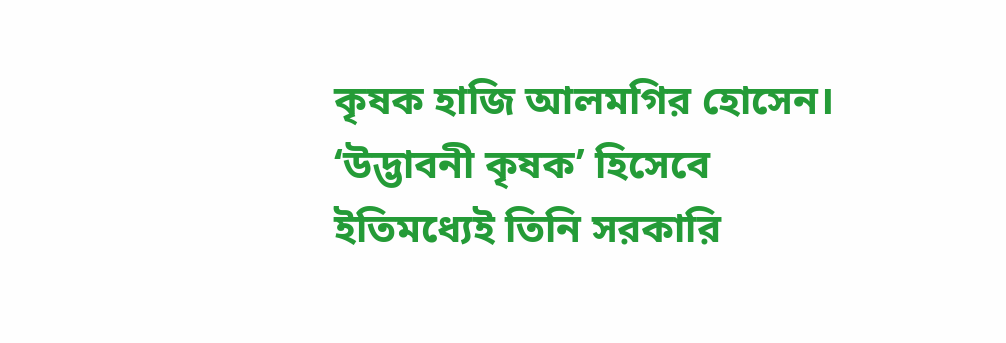কৃষক হাজি আলমগির হোসেন। ‘উদ্ভাবনী কৃষক’ হিসেবে ইতিমধ্যেই তিনি সরকারি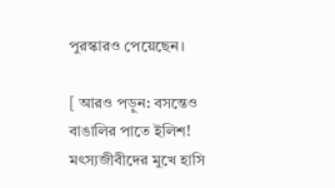পুরস্কারও পেয়েছেন।

[ আরও পড়ুন: বসন্তেও বাঙালির পাতে ইলিশ! মৎস্যজীবীদের মুখে হাসি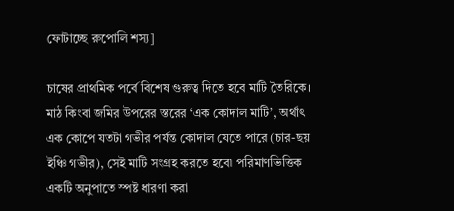ফোটাচ্ছে রুপোলি শস্য]

চাষের প্রাথমিক পর্বে বিশেষ গুরুত্ব দিতে হবে মাটি তৈরিকে। মাঠ কিংবা জমির উপরের স্তরের ‘এক কোদাল মাটি’, অর্থাৎ এক কোপে যতটা গভীর পর্যন্ত কোদাল যেতে পারে (চার-ছয় ইঞ্চি গভীর), সেই মাটি সংগ্রহ করতে হবে৷ পরিমাণভিত্তিক একটি অনুপাতে স্পষ্ট ধারণা করা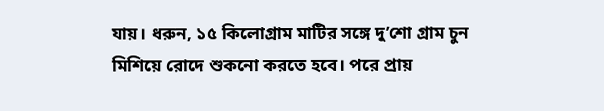যায়। ধরুন, ১৫ কিলোগ্রাম মাটির সঙ্গে দু’শো গ্রাম চুন মিশিয়ে রোদে শুকনো করতে হবে। পরে প্রায়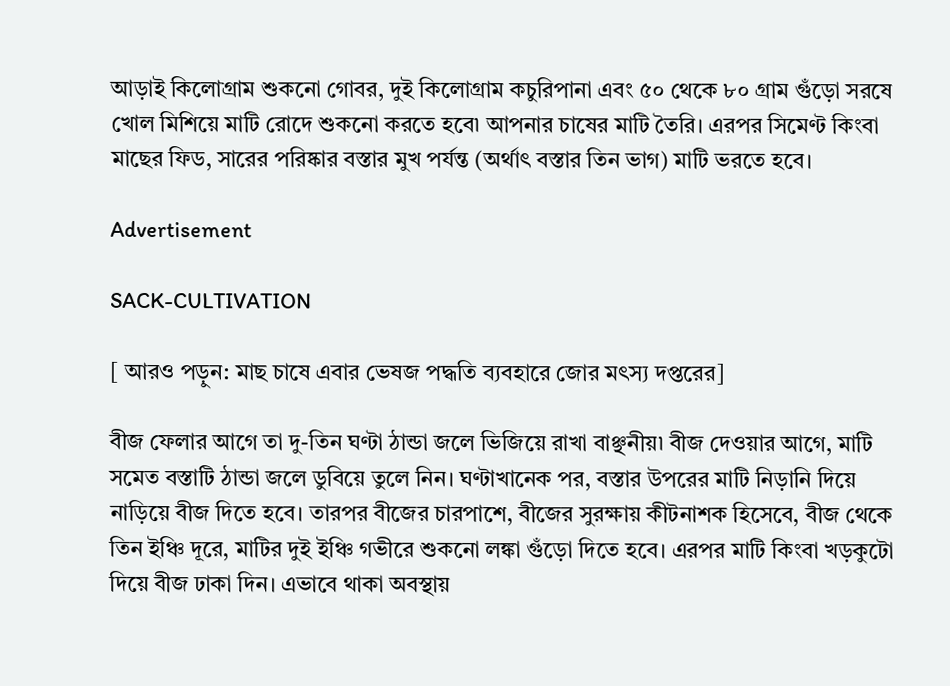আড়াই কিলোগ্রাম শুকনো গোবর, দুই কিলোগ্রাম কচুরিপানা এবং ৫০ থেকে ৮০ গ্রাম গুঁড়ো সরষে খোল মিশিয়ে মাটি রোদে শুকনো করতে হবে৷ আপনার চাষের মাটি তৈরি। এরপর সিমেণ্ট কিংবা মাছের ফিড, সারের পরিষ্কার বস্তার মুখ পর্যন্ত (অর্থাৎ বস্তার তিন ভাগ) মাটি ভরতে হবে।

Advertisement

SACK-CULTIVATION

[ আরও পড়ুন: মাছ চাষে এবার ভেষজ পদ্ধতি ব্যবহারে জোর মৎস্য দপ্তরের]

বীজ ফেলার আগে তা দু-তিন ঘণ্টা ঠান্ডা জলে ভিজিয়ে রাখা বাঞ্ছনীয়৷ বীজ দেওয়ার আগে, মাটি সমেত বস্তাটি ঠান্ডা জলে ডুবিয়ে তুলে নিন। ঘণ্টাখানেক পর, বস্তার উপরের মাটি নিড়ানি দিয়ে নাড়িয়ে বীজ দিতে হবে। তারপর বীজের চারপাশে, বীজের সুরক্ষায় কীটনাশক হিসেবে, বীজ থেকে তিন ইঞ্চি দূরে, মাটির দুই ইঞ্চি গভীরে শুকনো লঙ্কা গুঁড়ো দিতে হবে। এরপর মাটি কিংবা খড়কুটো দিয়ে বীজ ঢাকা দিন। এভাবে থাকা অবস্থায়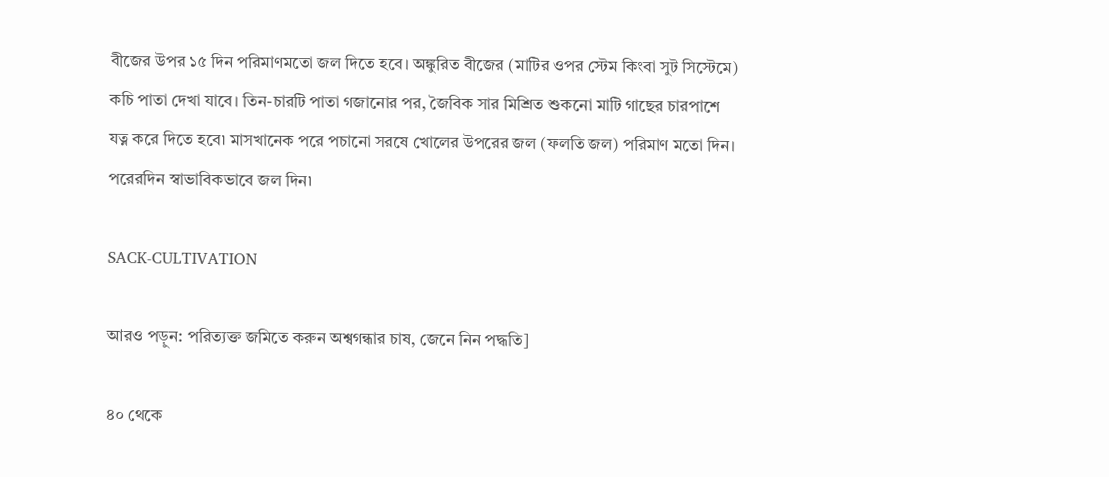বীজের উপর ১৫ দিন পরিমাণমতো জল দিতে হবে। অঙ্কুরিত বীজের (মাটির ওপর স্টেম কিংবা সুট সিস্টেমে) কচি পাতা দেখা যাবে। তিন-চারটি পাতা গজানোর পর, জৈবিক সার মিশ্রিত শুকনো মাটি গাছের চারপাশে যত্ন করে দিতে হবে৷ মাসখানেক পরে পচানো সরষে খোলের উপরের জল (ফলতি জল) পরিমাণ মতো দিন। পরেরদিন স্বাভাবিকভাবে জল দিন৷

SACK-CULTIVATION

আরও পড়ুন: পরিত্যক্ত জমিতে করুন অশ্বগন্ধার চাষ, জেনে নিন পদ্ধতি]

৪০ থেকে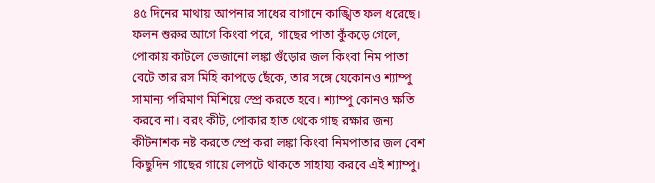৪৫ দিনের মাথায় আপনার সাধের বাগানে কাঙ্খিত ফল ধরেছে। ফলন শুরুর আগে কিংবা পরে, গাছের পাতা কুঁকড়ে গেলে, পোকায় কাটলে ভেজানো লঙ্কা গুঁড়োর জল কিংবা নিম পাতা বেটে তার রস মিহি কাপড়ে ছেঁকে, তার সঙ্গে যেকোনও শ্যাম্পু সামান্য পরিমাণ মিশিয়ে স্প্রে করতে হবে। শ্যাম্পু কোনও ক্ষতি করবে না। বরং কীট, পোকার হাত থেকে গাছ রক্ষার জন্য কীটনাশক নষ্ট করতে স্প্রে করা লঙ্কা কিংবা নিমপাতার জল বেশ কিছুদিন গাছের গায়ে লেপটে থাকতে সাহায্য করবে এই শ্যাম্পু।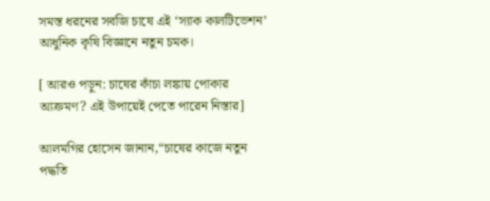সমস্ত ধরনের সবজি চাষে এই ‘স্যাক কালটিভেশন’ আধুনিক কৃষি বিজ্ঞানে নতুন চমক।

[ আরও পড়ুন: চাষের কাঁচা লঙ্কায় পোকার আক্রমণ? এই উপায়েই পেতে পারেন নিস্তার]

আলমগির হোসেন জানান,“চাষের কাজে নতুন পদ্ধতি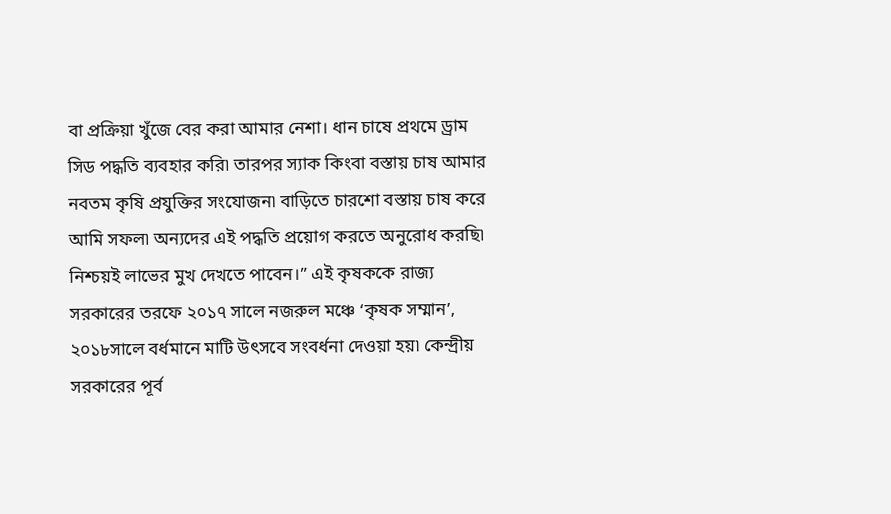বা প্রক্রিয়া খুঁজে বের করা আমার নেশা। ধান চাষে প্রথমে ড্রাম সিড পদ্ধতি ব্যবহার করি৷ তারপর স্যাক কিংবা বস্তায় চাষ আমার নবতম কৃষি প্রযুক্তির সংযোজন৷ বাড়িতে চারশো বস্তায় চাষ করে আমি সফল৷ অন্যদের এই পদ্ধতি প্রয়োগ করতে অনুরোধ করছি৷ নিশ্চয়ই লাভের মুখ দেখতে পাবেন।” এই কৃষককে রাজ্য সরকারের তরফে ২০১৭ সালে নজরুল মঞ্চে ‘কৃষক সম্মান’, ২০১৮সালে বর্ধমানে মাটি উৎসবে সংবর্ধনা দেওয়া হয়৷ কেন্দ্রীয় সরকারের পূর্ব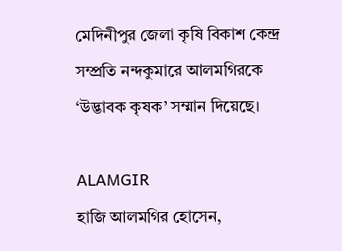মেদিনীপুর জেলা কৃষি বিকাশ কেন্দ্র সম্প্রতি নন্দকুমারে আলমগিরকে ‘উদ্ভাবক কৃষক’ সম্মান দিয়েছে।

ALAMGIR
হাজি আলমগির হোসেন,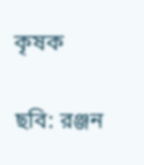কৃষক

ছবি: রঞ্জন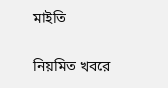মাইতি

নিয়মিত খবরে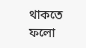থাকতে ফলো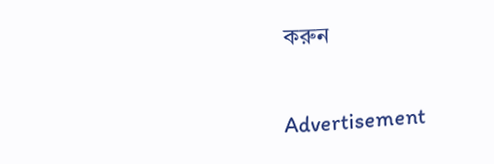করুন

Advertisement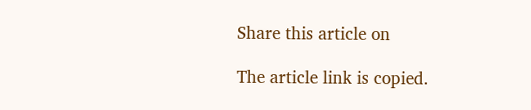Share this article on

The article link is copied.